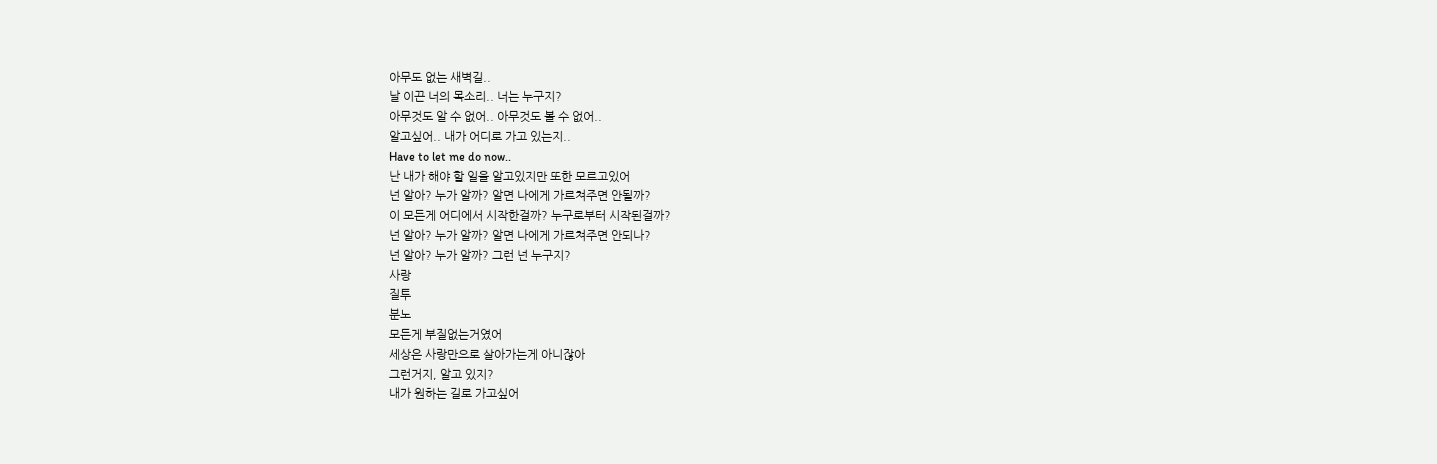아무도 없는 새벽길..
날 이끈 너의 목소리.. 너는 누구지?
아무것도 알 수 없어.. 아무것도 볼 수 없어..
알고싶어.. 내가 어디로 가고 있는지..
Have to let me do now..
난 내가 해야 할 일을 알고있지만 또한 모르고있어
넌 알아? 누가 알까? 알면 나에게 가르쳐주면 안될까?
이 모든게 어디에서 시작한걸까? 누구로부터 시작된걸까?
넌 알아? 누가 알까? 알면 나에게 가르쳐주면 안되나?
넌 알아? 누가 알까? 그런 넌 누구지?
사랑
질투
분노
모든게 부질없는거였어
세상은 사랑만으로 살아가는게 아니잖아
그런거지, 알고 있지?
내가 원하는 길로 가고싶어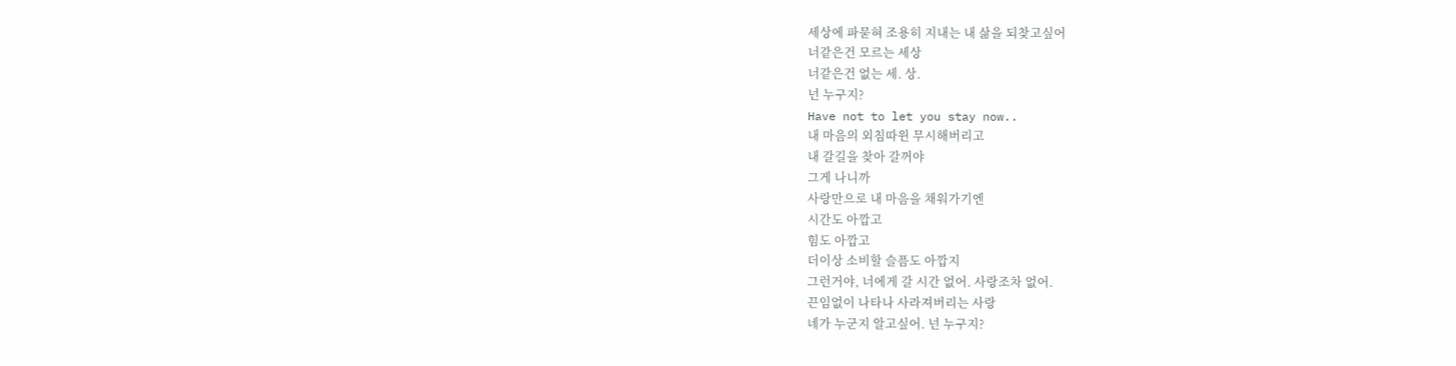세상에 파묻혀 조용히 지내는 내 삶을 되찾고싶어
너같은건 모르는 세상
너같은건 없는 세. 상.
넌 누구지?
Have not to let you stay now..
내 마음의 외침따윈 무시해버리고
내 갈길을 찾아 갈꺼야
그게 나니까
사랑만으로 내 마음을 채워가기엔
시간도 아깝고
힘도 아깝고
더이상 소비할 슬픔도 아깝지
그런거야, 너에게 갈 시간 없어. 사랑조차 없어.
끈임없이 나타나 사라져버리는 사랑
네가 누군지 알고싶어. 넌 누구지?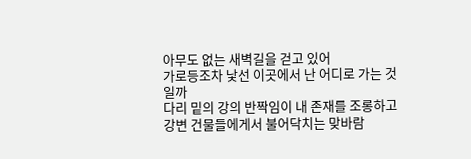아무도 없는 새벽길을 걷고 있어
가로등조차 낯선 이곳에서 난 어디로 가는 것일까
다리 밑의 강의 반짝임이 내 존재를 조롱하고
강변 건물들에게서 불어닥치는 맞바람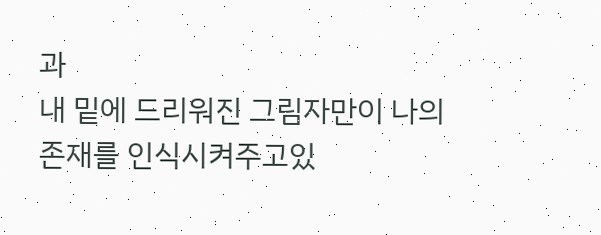과
내 밑에 드리워진 그림자만이 나의 존재를 인식시켜주고있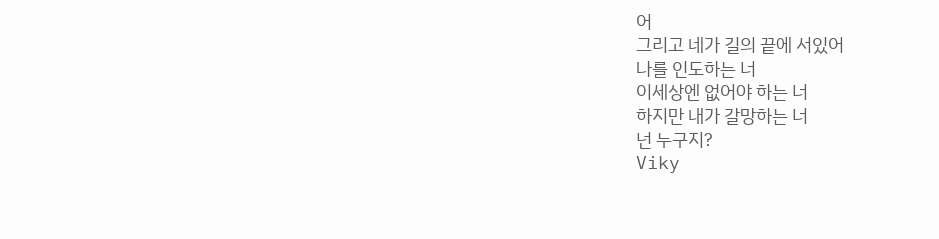어
그리고 네가 길의 끝에 서있어
나를 인도하는 너
이세상엔 없어야 하는 너
하지만 내가 갈망하는 너
넌 누구지?
Viky